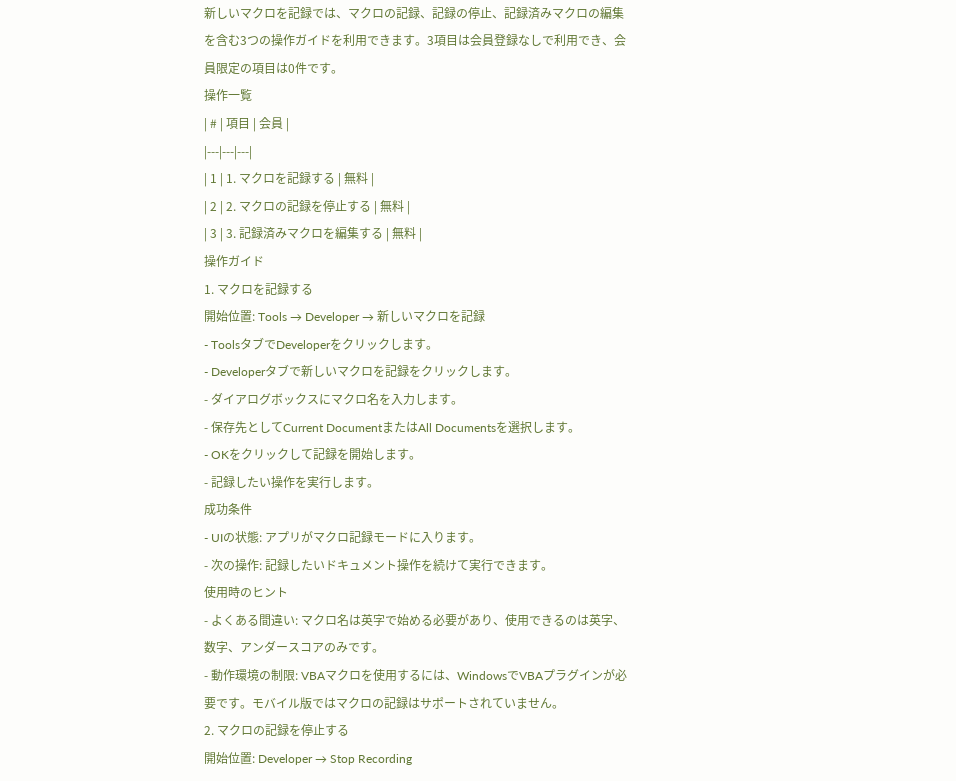新しいマクロを記録では、マクロの記録、記録の停止、記録済みマクロの編集を含む3つの操作ガイドを利用できます。3項目は会員登録なしで利用でき、会員限定の項目は0件です。
操作一覧
| # | 項目 | 会員 |
|---|---|---|
| 1 | 1. マクロを記録する | 無料 |
| 2 | 2. マクロの記録を停止する | 無料 |
| 3 | 3. 記録済みマクロを編集する | 無料 |
操作ガイド
1. マクロを記録する
開始位置: Tools → Developer → 新しいマクロを記録
- ToolsタブでDeveloperをクリックします。
- Developerタブで新しいマクロを記録をクリックします。
- ダイアログボックスにマクロ名を入力します。
- 保存先としてCurrent DocumentまたはAll Documentsを選択します。
- OKをクリックして記録を開始します。
- 記録したい操作を実行します。
成功条件
- UIの状態: アプリがマクロ記録モードに入ります。
- 次の操作: 記録したいドキュメント操作を続けて実行できます。
使用時のヒント
- よくある間違い: マクロ名は英字で始める必要があり、使用できるのは英字、数字、アンダースコアのみです。
- 動作環境の制限: VBAマクロを使用するには、WindowsでVBAプラグインが必要です。モバイル版ではマクロの記録はサポートされていません。
2. マクロの記録を停止する
開始位置: Developer → Stop Recording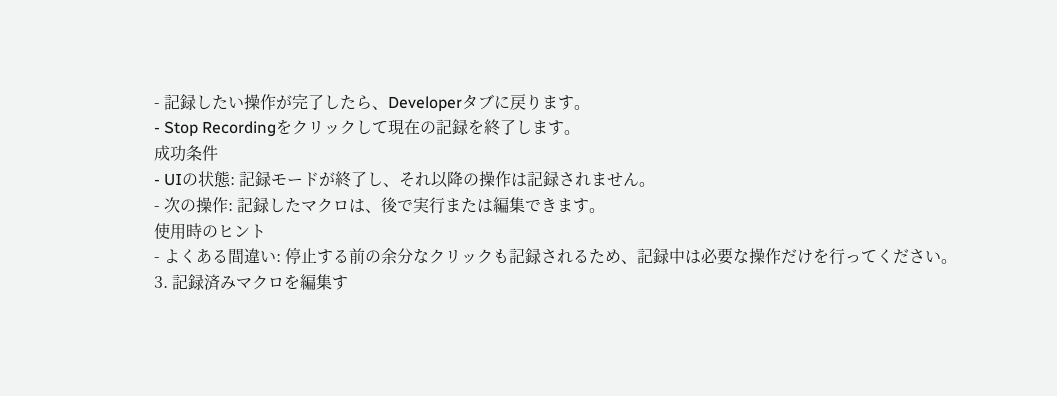- 記録したい操作が完了したら、Developerタブに戻ります。
- Stop Recordingをクリックして現在の記録を終了します。
成功条件
- UIの状態: 記録モードが終了し、それ以降の操作は記録されません。
- 次の操作: 記録したマクロは、後で実行または編集できます。
使用時のヒント
- よくある間違い: 停止する前の余分なクリックも記録されるため、記録中は必要な操作だけを行ってください。
3. 記録済みマクロを編集す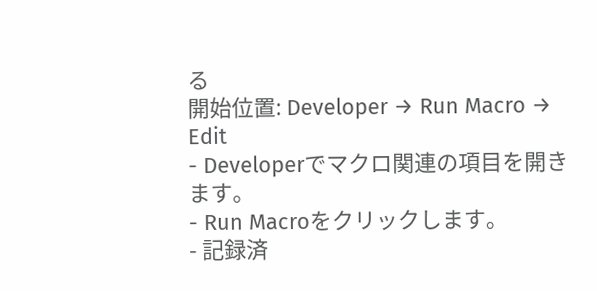る
開始位置: Developer → Run Macro → Edit
- Developerでマクロ関連の項目を開きます。
- Run Macroをクリックします。
- 記録済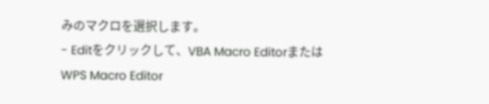みのマクロを選択します。
- Editをクリックして、VBA Macro EditorまたはWPS Macro Editor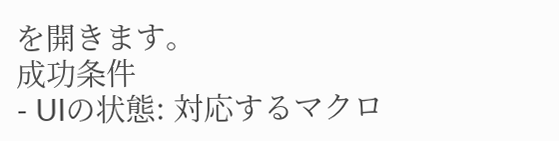を開きます。
成功条件
- UIの状態: 対応するマクロ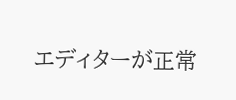エディターが正常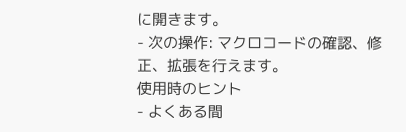に開きます。
- 次の操作: マクロコードの確認、修正、拡張を行えます。
使用時のヒント
- よくある間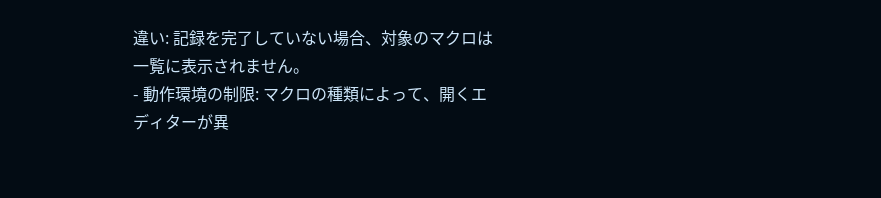違い: 記録を完了していない場合、対象のマクロは一覧に表示されません。
- 動作環境の制限: マクロの種類によって、開くエディターが異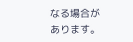なる場合があります。